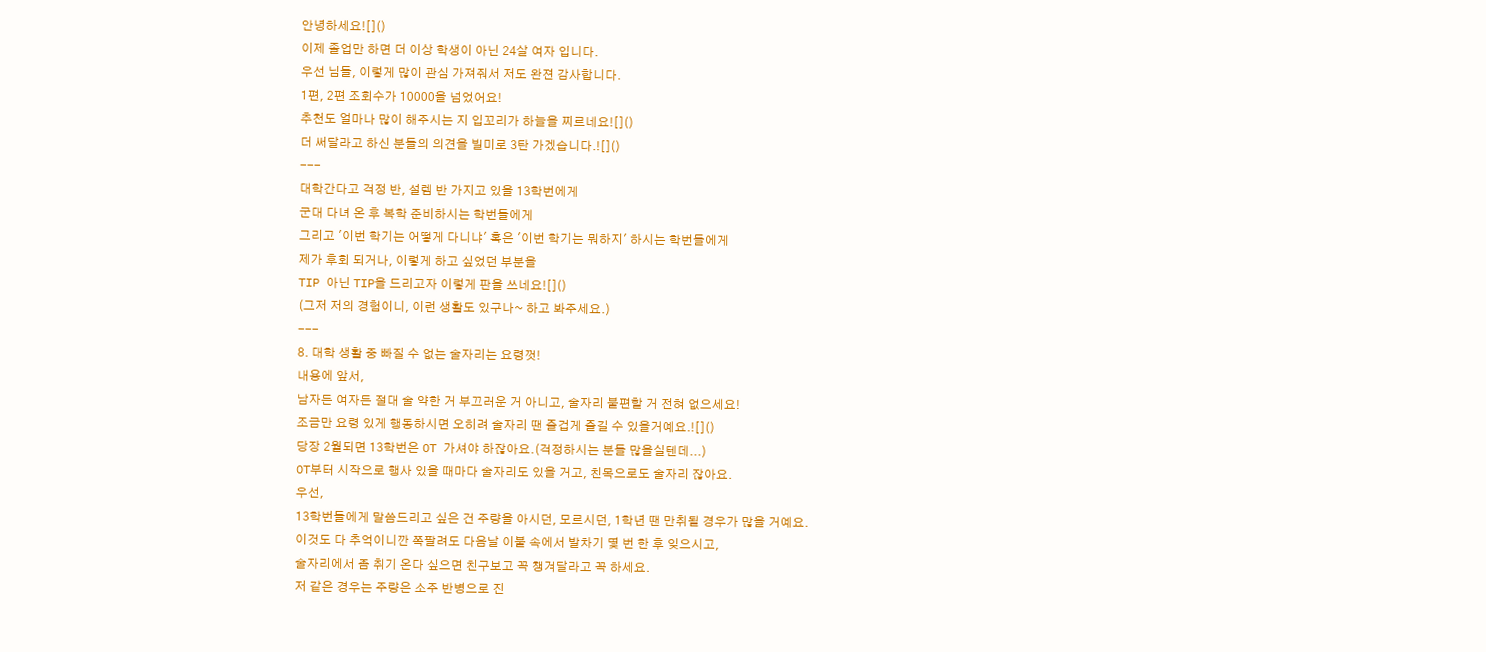안녕하세요![]()
이제 졸업만 하면 더 이상 학생이 아닌 24살 여자 입니다.
우선 님들, 이렇게 많이 관심 가져줘서 저도 완젼 감사합니다.
1편, 2편 조회수가 10000을 넘었어요!
추천도 얼마나 많이 해주시는 지 입꼬리가 하늘을 찌르네요![]()
더 써달라고 하신 분들의 의견을 빌미로 3탄 가겠습니다.![]()
---
대학간다고 걱정 반, 설렘 반 가지고 있을 13학번에게
군대 다녀 온 후 복학 준비하시는 학번들에게
그리고 '이번 학기는 어떻게 다니냐' 혹은 '이번 학기는 뭐하지' 하시는 학번들에게
제가 후회 되거나, 이렇게 하고 싶었던 부분을
TIP 아닌 TIP을 드리고자 이렇게 판을 쓰네요![]()
(그저 저의 경험이니, 이런 생활도 있구나~ 하고 봐주세요.)
---
8. 대학 생활 중 빠질 수 없는 술자리는 요령껏!
내용에 앞서,
남자든 여자든 절대 술 약한 거 부끄러운 거 아니고, 술자리 불편할 거 전혀 없으세요!
조금만 요령 있게 행동하시면 오히려 술자리 땐 즐겁게 즐길 수 있을거예요.![]()
당장 2월되면 13학번은 OT 가셔야 하잖아요.(걱정하시는 분들 많을실텐데...)
OT부터 시작으로 행사 있을 때마다 술자리도 있을 거고, 친목으로도 술자리 잖아요.
우선,
13학번들에게 말씀드리고 싶은 건 주량을 아시던, 모르시던, 1학년 땐 만취될 경우가 많을 거예요.
이것도 다 추억이니깐 쪽팔려도 다음날 이불 속에서 발차기 몇 번 한 후 잊으시고,
술자리에서 좀 취기 온다 싶으면 친구보고 꼭 챙겨달라고 꼭 하세요.
저 같은 경우는 주량은 소주 반병으로 진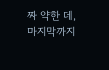짜 약한 데,
마지막까지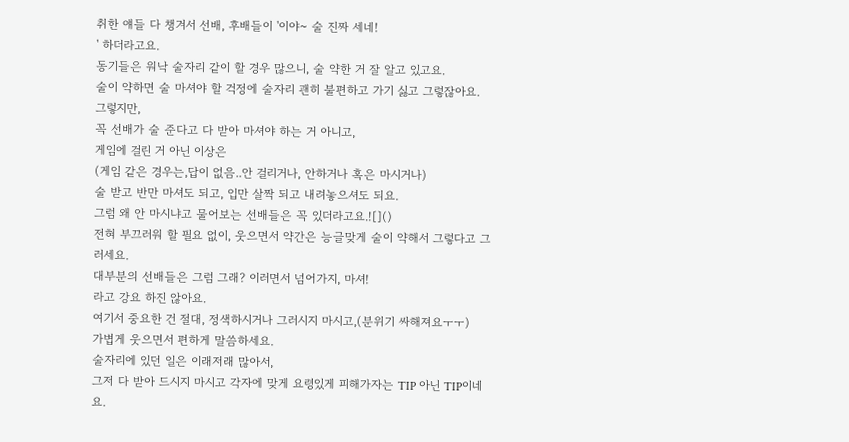취한 얘들 다 챙겨서 선배, 후배들이 '이야~ 술 진짜 세네!
' 하더라고요.
동기들은 워낙 술자리 같이 할 경우 많으니, 술 약한 거 잘 알고 있고요.
술이 약하면 술 마셔야 할 걱정에 술자리 괜히 불편하고 가기 싫고 그렇잖아요.
그렇지만,
꼭 선배가 술 준다고 다 받아 마셔야 하는 거 아니고,
게임에 걸린 거 아닌 이상은
(게임 같은 경우는,답이 없음..안 걸리거나, 안하거나 혹은 마시거나)
술 받고 반만 마셔도 되고, 입만 살짝 되고 내려놓으셔도 되요.
그럼 왜 안 마시냐고 물어보는 선배들은 꼭 있더라고요.![]()
전혀 부끄러워 할 필요 없이, 웃으면서 약간은 능글맞게 술이 약해서 그렇다고 그러세요.
대부분의 선배들은 그럼 그래? 이러면서 넘어가지, 마셔!
라고 강요 하진 않아요.
여기서 중요한 건 절대, 정색하시거나 그러시지 마시고,(분위기 싸해져요ㅜㅜ)
가볍게 웃으면서 편하게 말씀하세요.
술자리에 있던 일은 이래저래 많아서,
그저 다 받아 드시지 마시고 각자에 맞게 요령있게 피해가자는 TIP 아닌 TIP이네요.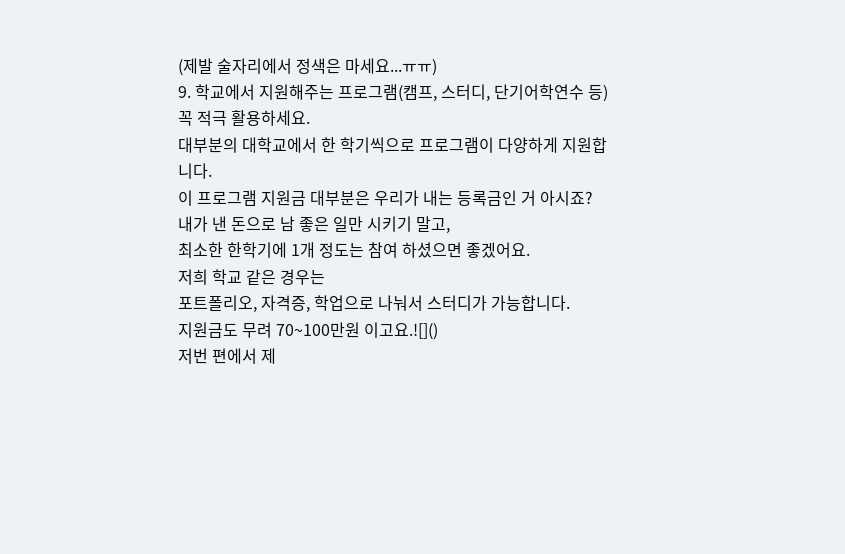(제발 술자리에서 정색은 마세요...ㅠㅠ)
9. 학교에서 지원해주는 프로그램(캠프, 스터디, 단기어학연수 등)
꼭 적극 활용하세요.
대부분의 대학교에서 한 학기씩으로 프로그램이 다양하게 지원합니다.
이 프로그램 지원금 대부분은 우리가 내는 등록금인 거 아시죠?
내가 낸 돈으로 남 좋은 일만 시키기 말고,
최소한 한학기에 1개 정도는 참여 하셨으면 좋겠어요.
저희 학교 같은 경우는
포트폴리오, 자격증, 학업으로 나눠서 스터디가 가능합니다.
지원금도 무려 70~100만원 이고요.![]()
저번 편에서 제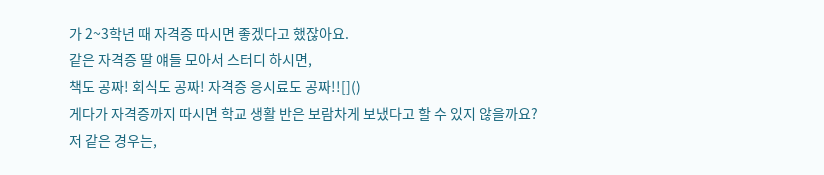가 2~3학년 때 자격증 따시면 좋겠다고 했잖아요.
같은 자격증 딸 얘들 모아서 스터디 하시면,
책도 공짜! 회식도 공짜! 자격증 응시료도 공짜!![]()
게다가 자격증까지 따시면 학교 생활 반은 보람차게 보냈다고 할 수 있지 않을까요?
저 같은 경우는,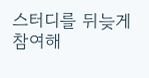스터디를 뒤늦게 참여해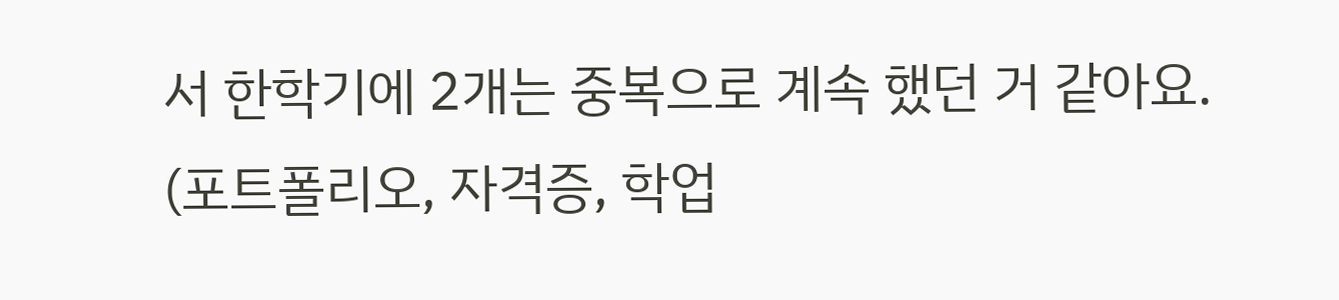서 한학기에 2개는 중복으로 계속 했던 거 같아요.
(포트폴리오, 자격증, 학업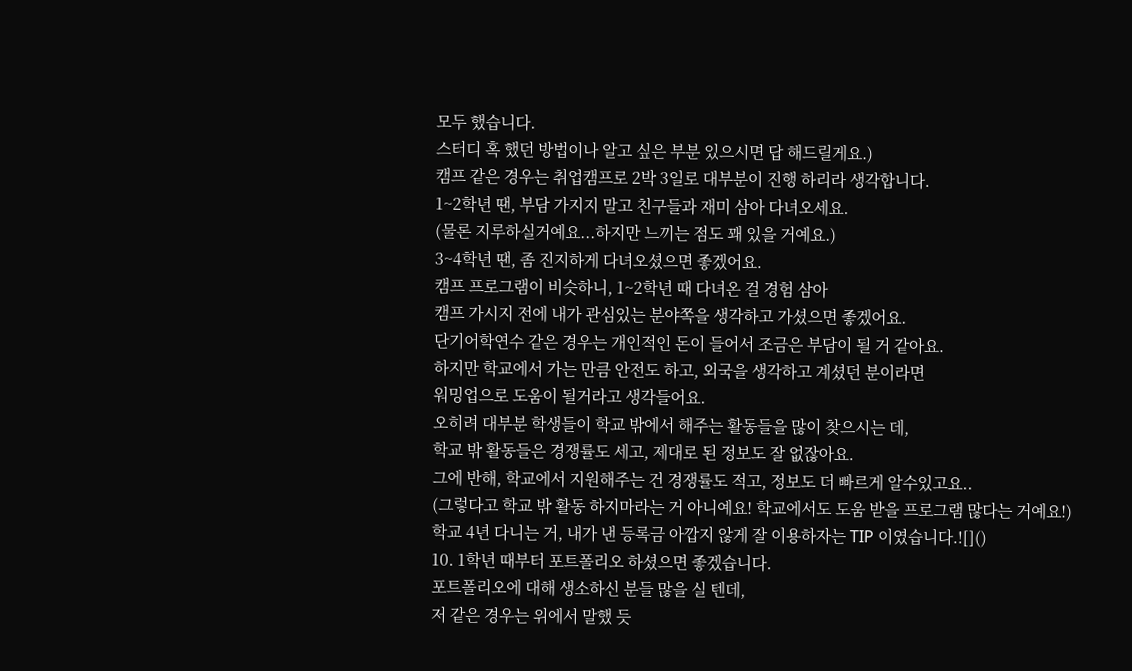모두 했습니다.
스터디 혹 했던 방법이나 알고 싶은 부분 있으시면 답 해드릴게요.)
캠프 같은 경우는 취업캠프로 2박 3일로 대부분이 진행 하리라 생각합니다.
1~2학년 땐, 부담 가지지 말고 친구들과 재미 삼아 다녀오세요.
(물론 지루하실거예요...하지만 느끼는 점도 꽤 있을 거예요.)
3~4학년 땐, 좀 진지하게 다녀오셨으면 좋겠어요.
캠프 프로그램이 비슷하니, 1~2학년 때 다녀온 걸 경험 삼아
캠프 가시지 전에 내가 관심있는 분야쪽을 생각하고 가셨으면 좋겠어요.
단기어학연수 같은 경우는 개인적인 돈이 들어서 조금은 부담이 될 거 같아요.
하지만 학교에서 가는 만큼 안전도 하고, 외국을 생각하고 계셨던 분이라면
워밍업으로 도움이 될거라고 생각들어요.
오히려 대부분 학생들이 학교 밖에서 해주는 활동들을 많이 찾으시는 데,
학교 밖 활동들은 경쟁률도 세고, 제대로 된 정보도 잘 없잖아요.
그에 반해, 학교에서 지원해주는 건 경쟁률도 적고, 정보도 더 빠르게 알수있고요..
(그렇다고 학교 밖 활동 하지마라는 거 아니예요! 학교에서도 도움 받을 프로그램 많다는 거예요!)
학교 4년 다니는 거, 내가 낸 등록금 아깝지 않게 잘 이용하자는 TIP 이였습니다.![]()
10. 1학년 때부터 포트폴리오 하셨으면 좋겠습니다.
포트폴리오에 대해 생소하신 분들 많을 실 텐데,
저 같은 경우는 위에서 말했 듯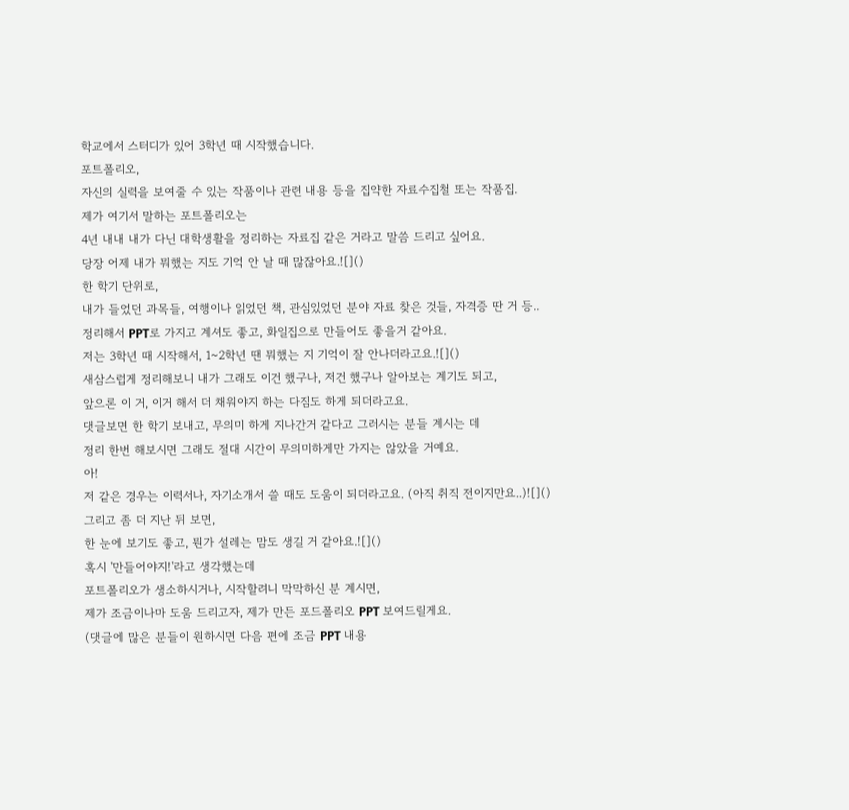학교에서 스터디가 있어 3학년 때 시작했습니다.
포트폴리오,
자신의 실력을 보여줄 수 있는 작품이나 관련 내용 등을 집약한 자료수집철 또는 작품집.
제가 여기서 말하는 포트폴리오는
4년 내내 내가 다닌 대학생활을 정리하는 자료집 같은 거라고 말씀 드리고 싶어요.
당장 어제 내가 뭐했는 지도 기억 안 날 때 많잖아요.![]()
한 학기 단위로,
내가 들었던 과목들, 여행이나 읽었던 책, 관심있었던 분야 자료 찾은 것들, 자격증 딴 거 등..
정리해서 PPT로 가지고 계셔도 좋고, 화일집으로 만들어도 좋을거 같아요.
저는 3학년 때 시작해서, 1~2학년 땐 뭐했는 지 기억이 잘 안나더라고요.![]()
새삼스럽게 정리해보니 내가 그래도 이건 했구나, 저건 했구나 알아보는 계기도 되고,
앞으론 이 거, 이거 해서 더 채워야지 하는 다짐도 하게 되더라고요.
댓글보면 한 학기 보내고, 무의미 하게 지나간거 같다고 그러시는 분들 계시는 데
정리 한번 해보시면 그래도 절대 시간이 무의미하게만 가지는 않았을 거예요.
아!
저 같은 경우는 이력서나, 자기소개서 쓸 때도 도움이 되더라고요. (아직 취직 전이지만요..)![]()
그리고 좀 더 지난 뒤 보면,
한 눈에 보기도 좋고, 뭔가 설레는 맘도 생길 거 같아요.![]()
혹시 '만들어야지!'라고 생각했는데
포트폴리오가 생소하시거나, 시작할려니 막막하신 분 계시면,
제가 조금이나마 도움 드리고자, 제가 만든 포드폴리오 PPT 보여드릴게요.
(댓글에 많은 분들이 원하시면 다음 편에 조금 PPT 내용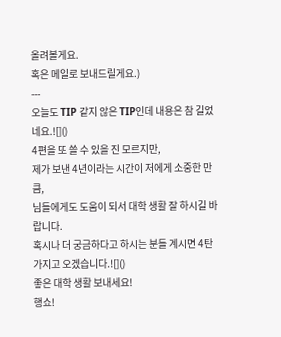올려볼게요.
혹은 메일로 보내드릴게요.)
---
오늘도 TIP 같지 않은 TIP인데 내용은 참 길었네요.![]()
4편을 또 쓸 수 있을 진 모르지만,
제가 보낸 4년이라는 시간이 저에게 소중한 만큼,
님들에게도 도움이 되서 대학 생활 잘 하시길 바랍니다.
혹시나 더 궁금하다고 하시는 분들 계시면 4탄 가지고 오겠습니다.![]()
좋은 대학 생활 보내세요!
행쇼!